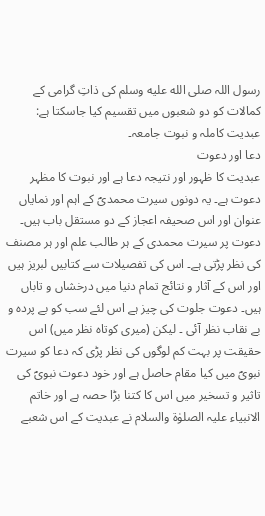رسول اللہ صلى الله عليه وسلم کی ذاتِ گرامی کے کمالات کو دو شعبوں میں تقسیم کیا جاسکتا ہے: عبدیت کاملہ و نبوت جامعہ۔
دعا اور دعوت
عبدیت کا ظہور اور نتیجہ دعا ہے اور نبوت کا مظہر دعوت ہے۔ یہ دونوں سیرت محمدیؐ کے اہم اور نمایاں عنوان اور اس صحیفہ اعجاز کے دو مستقل باب ہیں۔ دعوت پر سیرت محمدی کے ہر طالب علم اور ہر مصنف کی نظر پڑتی ہے۔ اس کی تفصیلات سے کتابیں لبریز ہیں اور اس کے آثار و نتائج تمام دنیا میں درخشاں و تاباں ہیں۔ دعوت جلوت کی چیز ہے اس لئے سب کو بے پردہ و بے نقاب نظر آئی ۔ لیکن (میری کوتاہ نظر میں) اس حقیقت پر بہت کم لوگوں کی نظر پڑی کہ دعا کو سیرت نبویؐ میں کیا مقام حاصل ہے اور خود دعوت نبویؐ کی تاثیر و تسخیر میں اس کا کتنا بڑا حصہ ہے اور خاتم الانبیاء علیہ الصلوٰۃ والسلام نے عبدیت کے اس شعبے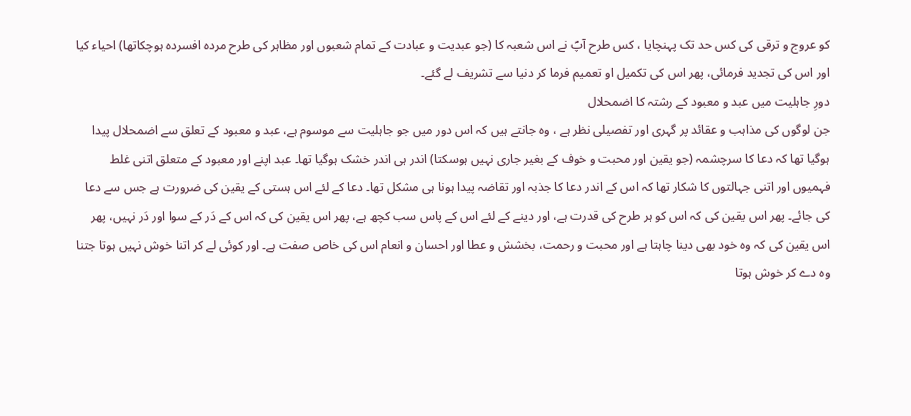کو عروج و ترقی کی کس حد تک پہنچایا ، کس طرح آپؐ نے اس شعبہ کا (جو عبدیت و عبادت کے تمام شعبوں اور مظاہر کی طرح مردہ افسردہ ہوچکاتھا) احیاء کیا اور اس کی تجدید فرمائی، پھر اس کی تکمیل او تعمیم فرما کر دنیا سے تشریف لے گئے۔
دورِ جاہلیت میں عبد و معبود کے رشتہ کا اضمحلال
جن لوگوں کی مذاہب و عقائد پر گہری اور تفصیلی نظر ہے ، وہ جانتے ہیں کہ اس دور میں جو جاہلیت سے موسوم ہے، عبد و معبود کے تعلق سے اضمحلال پیدا ہوگیا تھا کہ دعا کا سرچشمہ (جو یقین اور محبت و خوف کے بغیر جاری نہیں ہوسکتا) اندر ہی اندر خشک ہوگیا تھا۔ عبد اپنے اور معبود کے متعلق اتنی غلط فہمیوں اور اتنی جہالتوں کا شکار تھا کہ اس کے اندر دعا کا جذبہ اور تقاضہ پیدا ہونا ہی مشکل تھا۔ دعا کے لئے اس ہستی کے یقین کی ضرورت ہے جس سے دعا کی جائے۔ پھر اس یقین کی کہ اس کو ہر طرح کی قدرت ہے، اور دینے کے لئے اس کے پاس سب کچھ ہے، پھر اس یقین کی کہ اس کے دَر کے سوا اور دَر نہیں، پھر اس یقین کی کہ وہ خود بھی دینا چاہتا ہے اور محبت و رحمت، بخشش و عطا اور احسان و انعام اس کی خاص صفت ہے۔ اور کوئی لے کر اتنا خوش نہیں ہوتا جتنا وہ دے کر خوش ہوتا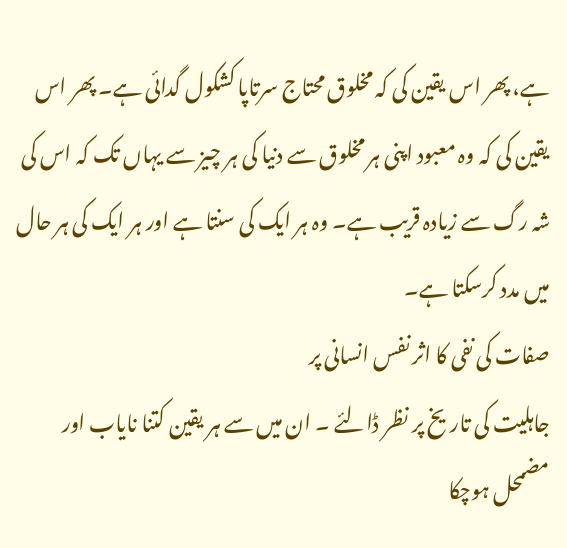ہے، پھر اس یقین کی کہ مخلوق محتاج سرتاپا کشکول گدائی ہے۔ پھر اس یقین کی کہ وہ معبود اپنی ہر مخلوق سے دنیا کی ہر چیز سے یہاں تک کہ اس کی شہ رگ سے زیادہ قریب ہے۔ وہ ہر ایک کی سنتا ہے اور ہر ایک کی ہر حال میں مدد کرسکتا ہے۔
صفات کی نفی کا اثر نفس انسانی پر
جاہلیت کی تاریخ پر نظر ڈالئے ۔ ان میں سے ہر یقین کتنا نایاب اور مضمحل ہوچکا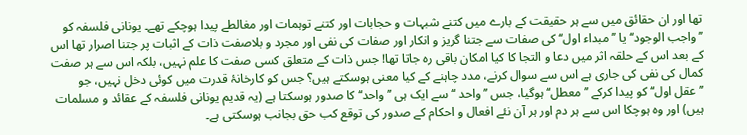تھا اور ان حقائق میں سے ہر حقیقت کے بارے میں کتنے شبہات و حجابات اور کتنے توہمات اور مغالطے پیدا ہوچکے تھے۔ یونانی فلسفہ کو ’’واجب الوجود‘‘ یا ’’مبداء اول‘‘ کی صفات سے جتنا گریز و انکار اور صفات کی نفی اور مجرد و بلاصفت ذات کے اثبات پر جتنا اصرار تھا اس کے بعد اس کے حلقہ اثر میں دعا و التجا کا کیا امکان باقی رہ جاتا تھا! جس ذات کے متعلق کسی صفت کا علم نہیں، بلکہ اس سے ہر صفت کمال کی نفی کی جاری ہے اس سے سوال کرنے، مدد چاہنے کے کیا معنی ہوسکتے ہیں؟ جس کو کارخانۂ قدرت میں کوئی دخل نہیں، جو ’’عقل اول‘‘ کو پیدا کرکے ’’معطل‘‘ ہوگیا، جس ’’واحد ‘‘ سے ایک ہی ’’واحد‘‘ کا صدور ہوسکتا ہے (یہ قدیم یونانی فلسفہ کے عقائد و مسلمات ہیں) اور وہ ہوچکا اس سے ہر دم اور ہر آن نئے افعال و احکام کے صدور کی توقع کب حق بجانب ہوسکتی ہے۔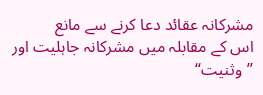مشرکانہ عقائد دعا کرنے سے مانع
اس کے مقابلہ میں مشرکانہ جاہلیت اور ’’وثنیت‘‘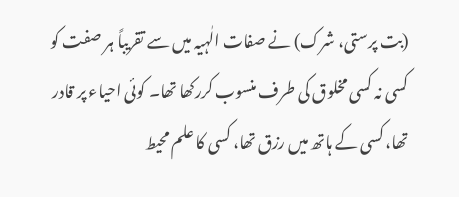(بت پرستی، شرک) نے صفات الٰہیہ میں سے تقریباً ہر صفت کو کسی نہ کسی مخلوق کی طرف منسوب کررکھا تھا۔ کوئی احیاء پر قادر تھا، کسی کے ہاتھ میں رزق تھا، کسی کا علم محیط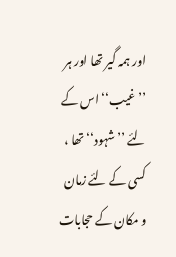اور ہمہ گیر تھا اور ہر ’’غیب‘‘ اس کے لئے ’’شہود‘‘ تھا ، کسی کے لئے زمان و مکان کے حجابات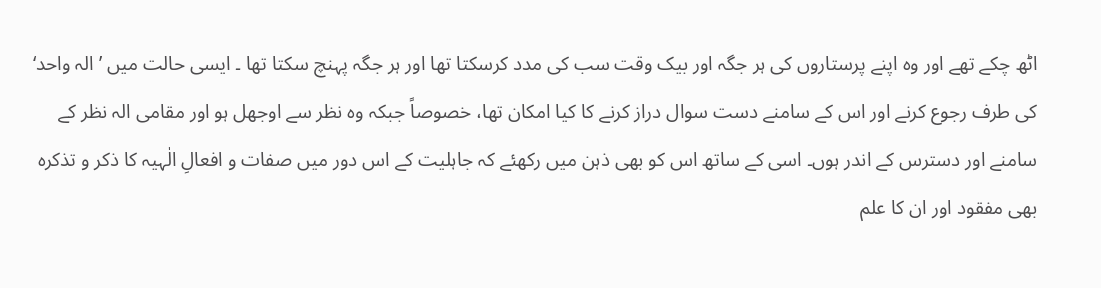اٹھ چکے تھے اور وہ اپنے پرستاروں کی ہر جگہ اور بیک وقت سب کی مدد کرسکتا تھا اور ہر جگہ پہنچ سکتا تھا ۔ ایسی حالت میں ’الہ واحد‘ کی طرف رجوع کرنے اور اس کے سامنے دست سوال دراز کرنے کا کیا امکان تھا، خصوصاً جبکہ وہ نظر سے اوجھل ہو اور مقامی الہ نظر کے سامنے اور دسترس کے اندر ہوں۔ اسی کے ساتھ اس کو بھی ذہن میں رکھئے کہ جاہلیت کے اس دور میں صفات و افعالِ الٰہیہ کا ذکر و تذکرہ بھی مفقود اور ان کا علم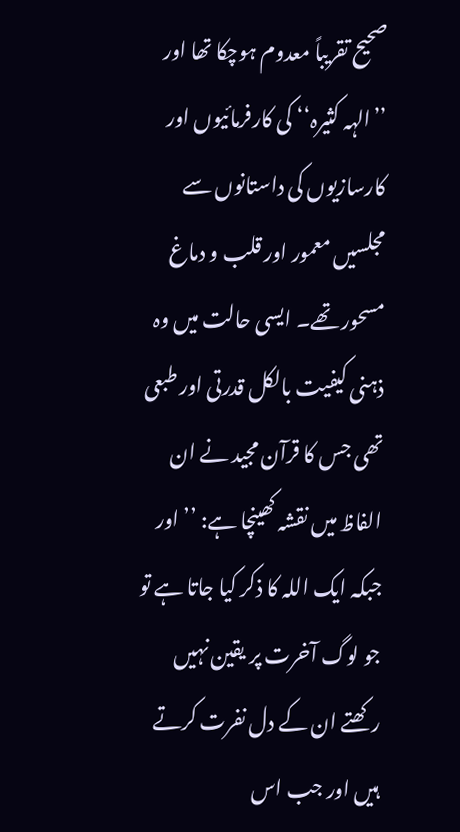صحیح تقریباً معدوم ہوچکا تھا اور ’’الہہ کثیرہ‘‘ کی کارفرمائیوں اور کارسازیوں کی داستانوں سے مجلسیں معمور اور قلب و دماغ مسحور تھے۔ ایسی حالت میں وہ ذہنی کیفیت بالکل قدرتی اور طبعی تھی جس کا قرآن مجید نے ان الفاظ میں نقشہ کھینچا ہے: ’’ اور جبکہ ایک اللہ کا ذکر کیا جاتا ہے تو جو لوگ آخرت پر یقین نہیں رکھتے ان کے دل نفرت کرتے ہیں اور جب اس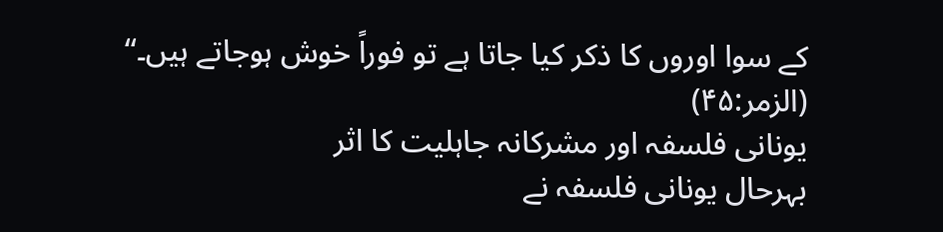کے سوا اوروں کا ذکر کیا جاتا ہے تو فوراً خوش ہوجاتے ہیں۔‘‘ (الزمر:۴۵)
یونانی فلسفہ اور مشرکانہ جاہلیت کا اثر
بہرحال یونانی فلسفہ نے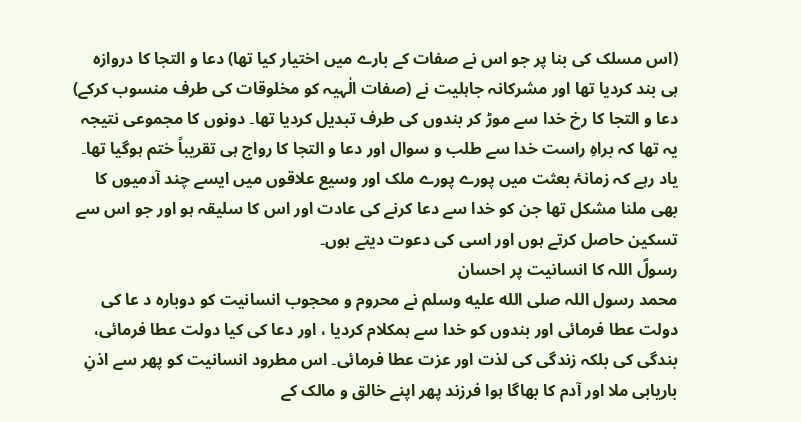(اس مسلک کی بنا پر جو اس نے صفات کے بارے میں اختیار کیا تھا) دعا و التجا کا دروازہ ہی بند کردیا تھا اور مشرکانہ جاہلیت نے (صفات الٰہیہ کو مخلوقات کی طرف منسوب کرکے) دعا و التجا کا رخ خدا سے موڑ کر بندوں کی طرف تبدیل کردیا تھا۔ دونوں کا مجموعی نتیجہ یہ تھا کہ براہِ راست خدا سے طلب و سوال اور دعا و التجا کا رواج ہی تقریباً ختم ہوگیا تھا۔ یاد رہے کہ زمانۂ بعثت میں پورے پورے ملک اور وسیع علاقوں میں ایسے چند آدمیوں کا بھی ملنا مشکل تھا جن کو خدا سے دعا کرنے کی عادت اور اس کا سلیقہ ہو اور جو اس سے تسکین حاصل کرتے ہوں اور اسی کی دعوت دیتے ہوں۔
رسولؐ اللہ کا انسانیت پر احسان
محمد رسول اللہ صلى الله عليه وسلم نے محروم و محجوب انسانیت کو دوبارہ د عا کی دولت عطا فرمائی اور بندوں کو خدا سے ہمکلام کردیا ، اور دعا کی کیا دولت عطا فرمائی، بندگی کی بلکہ زندگی کی لذت اور عزت عطا فرمائی۔ اس مطرود انسانیت کو پھر سے اذنِ باریابی ملا اور آدم کا بھاگا ہوا فرزند پھر اپنے خالق و مالک کے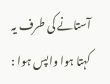آستانے کی طرف یہ کہتا ہوا واپس ہوا :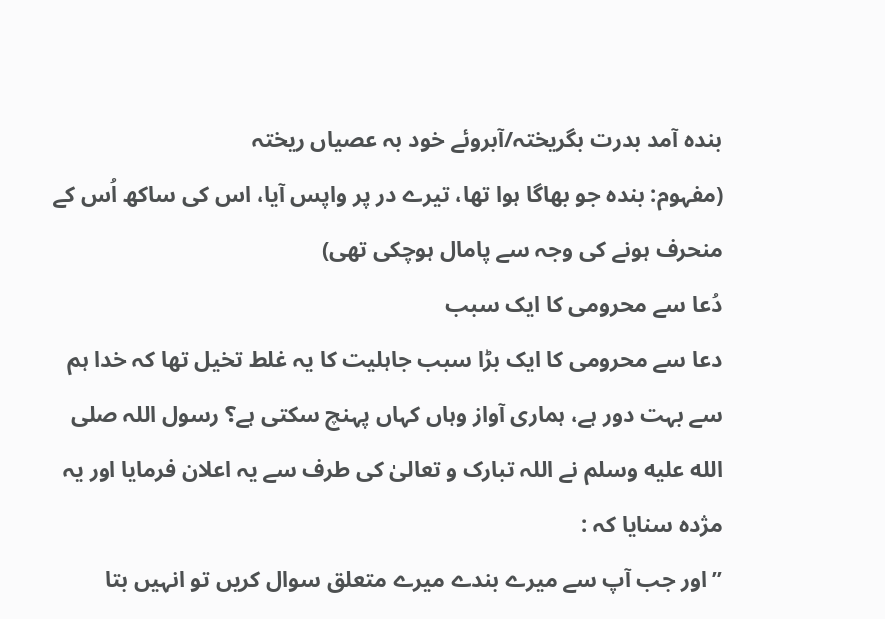بندہ آمد بدرت بگریختہ/آبروئے خود بہ عصیاں ریختہ
(مفہوم: بندہ جو بھاگا ہوا تھا، تیرے در پر واپس آیا، اس کی ساکھ اُس کے منحرف ہونے کی وجہ سے پامال ہوچکی تھی)
دُعا سے محرومی کا ایک سبب
دعا سے محرومی کا ایک بڑا سبب جاہلیت کا یہ غلط تخیل تھا کہ خدا ہم سے بہت دور ہے، ہماری آواز وہاں کہاں پہنچ سکتی ہے؟ رسول اللہ صلى الله عليه وسلم نے اللہ تبارک و تعالیٰ کی طرف سے یہ اعلان فرمایا اور یہ مژدہ سنایا کہ :
’’اور جب آپ سے میرے بندے میرے متعلق سوال کریں تو انہیں بتا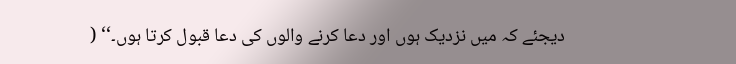دیجئے کہ میں نزدیک ہوں اور دعا کرنے والوں کی دعا قبول کرتا ہوں۔‘‘ (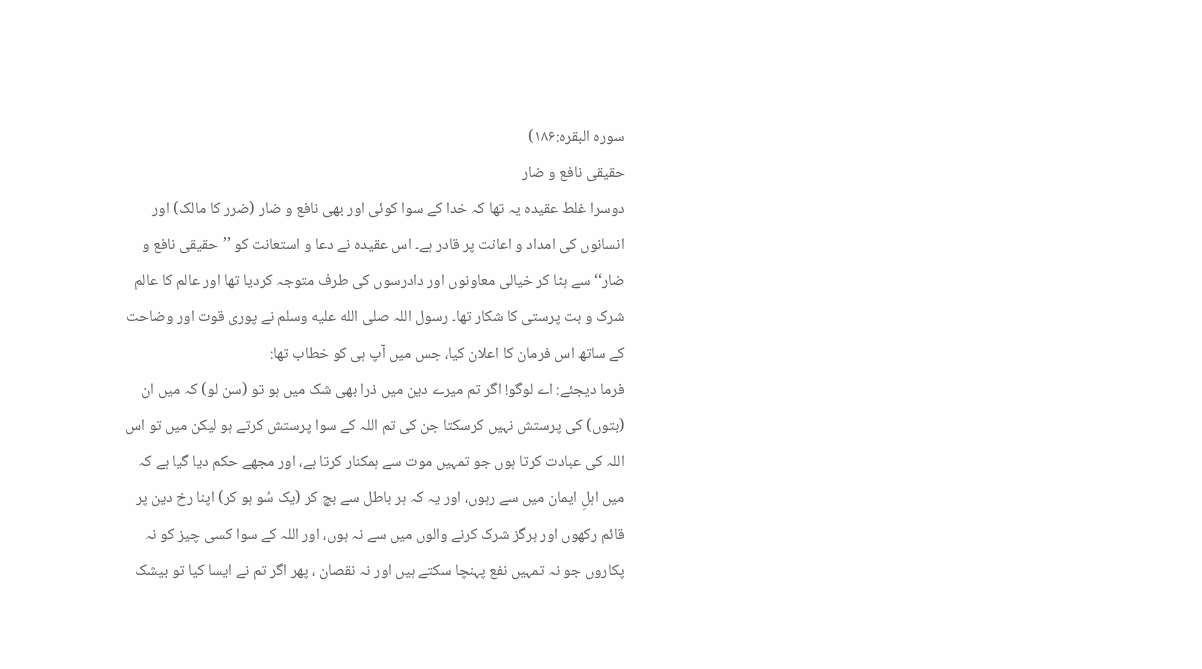سورہ البقرہ:۱۸۶)
حقیقی نافع و ضار
دوسرا غلط عقیدہ یہ تھا کہ خدا کے سوا کوئی اور بھی نافع و ضار (ضرر کا مالک) اور انسانوں کی امداد و اعانت پر قادر ہے۔ اس عقیدہ نے دعا و استعانت کو ’’حقیقی نافع و ضار‘‘ سے ہٹا کر خیالی معاونوں اور دادرسوں کی طرف متوجہ کردیا تھا اور عالم کا عالم شرک و بت پرستی کا شکار تھا۔ رسول اللہ صلى الله عليه وسلم نے پوری قوت اور وضاحت کے ساتھ اس فرمان کا اعلان کیا، جس میں آپ ہی کو خطاب تھا:
فرما دیجئے: اے لوگو! اگر تم میرے دین میں ذرا بھی شک میں ہو تو (سن لو) کہ میں ان (بتوں) کی پرستش نہیں کرسکتا جن کی تم اللہ کے سوا پرستش کرتے ہو لیکن میں تو اس اللہ کی عبادت کرتا ہوں جو تمہیں موت سے ہمکنار کرتا ہے، اور مجھے حکم دیا گیا ہے کہ میں اہلِ ایمان میں سے رہوں، اور یہ کہ ہر باطل سے بچ کر (یک سُو ہو کر) اپنا رخ دین پر قائم رکھوں اور ہرگز شرک کرنے والوں میں سے نہ ہوں، اور اللہ کے سوا کسی چیز کو نہ پکاروں جو نہ تمہیں نفع پہنچا سکتے ہیں اور نہ نقصان ، پھر اگر تم نے ایسا کیا تو بیشک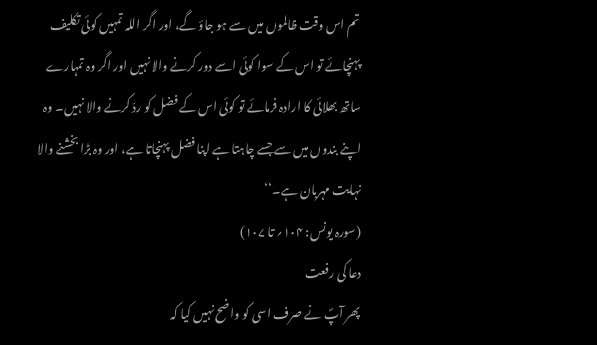تم اس وقت ظالموں میں سے ہو جاؤ گے، اور اگر اللہ تمہیں کوئی تکلیف پہنچائے تو اس کے سوا کوئی اسے دور کرنے والا نہیں اور اگر وہ تمہارے ساتھ بھلائی کا ارادہ فرمائے تو کوئی اس کے فضل کو ردّ کرنے والا نہیں۔ وہ اپنے بندوں میں سے جسے چاہتا ہے اپنا فضل پہنچاتا ہے، اور وہ بڑا بخشنے والا نہایت مہربان ہے۔‘‘
(سورہ یونس: ۱۰۴؍ تا ۱۰۷)
دعا کی رفعت
پھر آپؐ نے صرف اسی کو واضح نہیں کیا کہ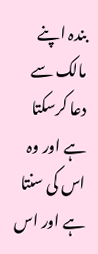بندہ اپنے مالک سے دعا کرسکتا ہے اور وہ اس کی سنتا ہے اور اس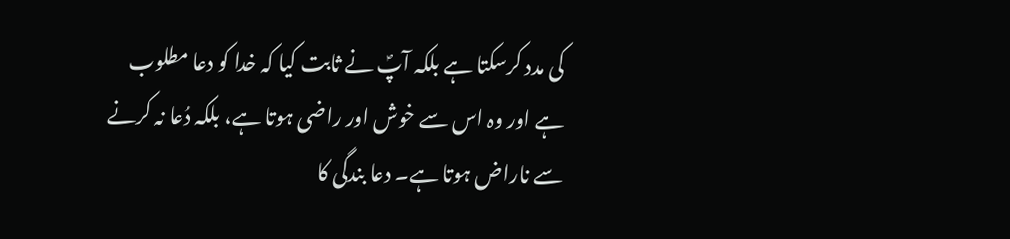کی مدد کرسکتا ہے بلکہ آپؐ نے ثابت کیا کہ خدا کو دعا مطلوب ہے اور وہ اس سے خوش اور راضی ہوتا ہے، بلکہ دُعا نہ کرنے سے ناراض ہوتا ہے۔ دعا بندگی کا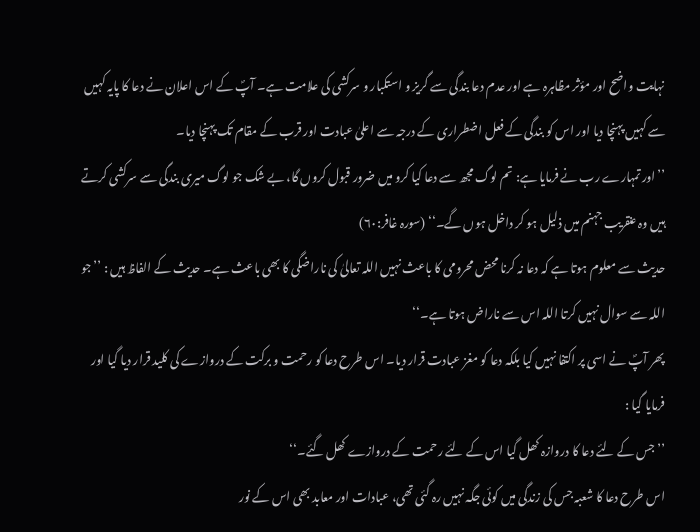نہایت واضح اور مؤثر مظاہرہ ہے اور عدم دعا بندگی سے گریز و استکبار و سرکشی کی علامت ہے۔ آپؐ کے اس اعلان نے دعا کا پایہ کہیں سے کہیں پہنچا دیا اور اس کو بندگی کے فعل اضطراری کے درجہ سے اعلیٰ عبادت اور قرب کے مقام تک پہنچا دیا۔
’’اور تمہارے رب نے فرمایا ہے: تم لوگ مجھ سے دعا کیا کرو میں ضرور قبول کروں گا، بے شک جو لوگ میری بندگی سے سرکشی کرتے ہیں وہ عنقریب جہنم میں ذلیل ہو کر داخل ہوں گے۔‘‘ (سورہ غافر:۶۰)
حدیث سے معلوم ہوتا ہے کہ دعا نہ کرنا محض محرومی کا باعث نہیں اللہ تعالیٰ کی ناراضگی کا بھی باعث ہے۔ حدیث کے الفاظ ہیں : ’’جو اللہ سے سوال نہیں کرتا اللہ اس سے ناراض ہوتا ہے۔‘‘
پھر آپؐ نے اسی پر اکتفا نہیں کیا بلکہ دعا کو مغز عبادت قرار دیا۔ اس طرح دعا کو رحمت و برکت کے دروازے کی کلید قرار دیا گیا اور فرمایا گیا :
’’جس کے لئے دعا کا دروازہ کھل گیا اس کے لئے رحمت کے دروازے کھل گئے۔‘‘
اس طرح دعا کا شعبہ جس کی زندگی میں کوئی جگہ نہیں رہ گئی تھی، عبادات اور معابد بھی اس کے نور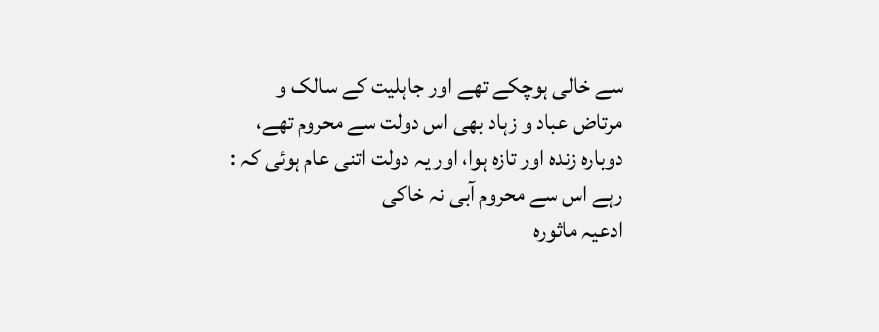سے خالی ہوچکے تھے اور جاہلیت کے سالک و مرتاض عباد و زہاد بھی اس دولت سے محروم تھے، دوبارہ زندہ اور تازہ ہوا، اور یہ دولت اتنی عام ہوئی کہ : رہے اس سے محروم آبی نہ خاکی
ادعیہ ماثورہ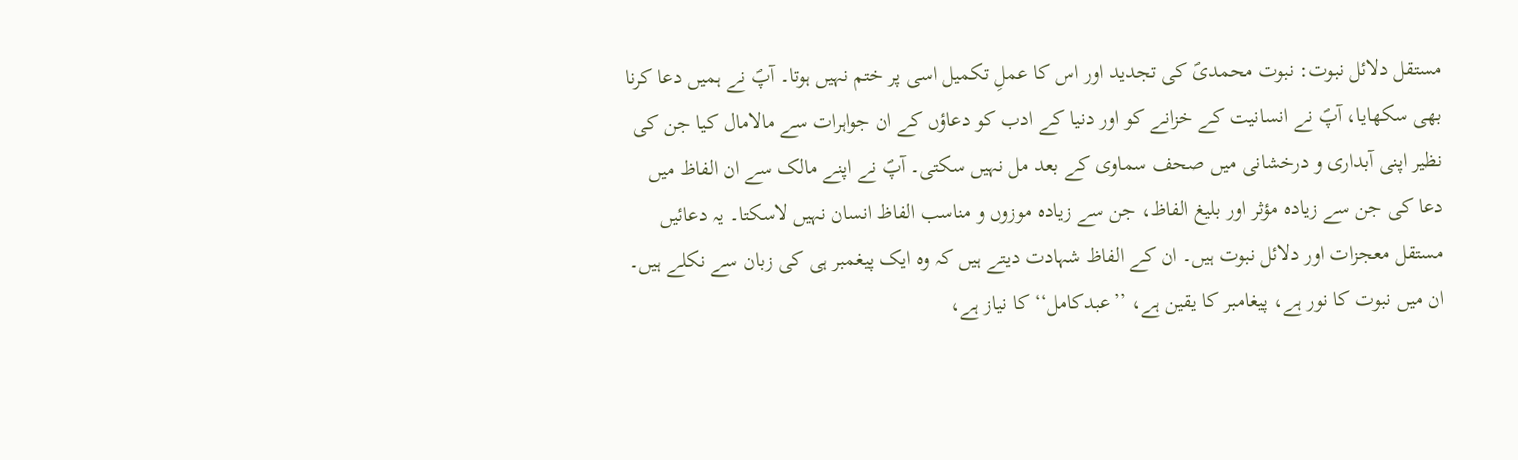مستقل دلائل نبوت: نبوت محمدیؐ کی تجدید اور اس کا عملِ تکمیل اسی پر ختم نہیں ہوتا۔ آپؐ نے ہمیں دعا کرنا بھی سکھایا، آپؐ نے انسانیت کے خزانے کو اور دنیا کے ادب کو دعاؤں کے ان جواہرات سے مالامال کیا جن کی نظیر اپنی آبداری و درخشانی میں صحف سماوی کے بعد مل نہیں سکتی۔ آپؐ نے اپنے مالک سے ان الفاظ میں دعا کی جن سے زیادہ مؤثر اور بلیغ الفاظ، جن سے زیادہ موزوں و مناسب الفاظ انسان نہیں لاسکتا۔ یہ دعائیں مستقل معجزات اور دلائل نبوت ہیں۔ ان کے الفاظ شہادت دیتے ہیں کہ وہ ایک پیغمبر ہی کی زبان سے نکلے ہیں۔ ان میں نبوت کا نور ہے، پیغامبر کا یقین ہے، ’’عبدکامل‘‘ کا نیاز ہے،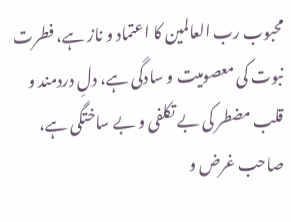محبوب رب العالمین کا اعتماد و ناز ہے، فطرت نبوت کی معصومیت و سادگی ہے، دلِ دردمند و قلب مضطر کی بے تکلفی و بے ساختگی ہے، صاحب غرض و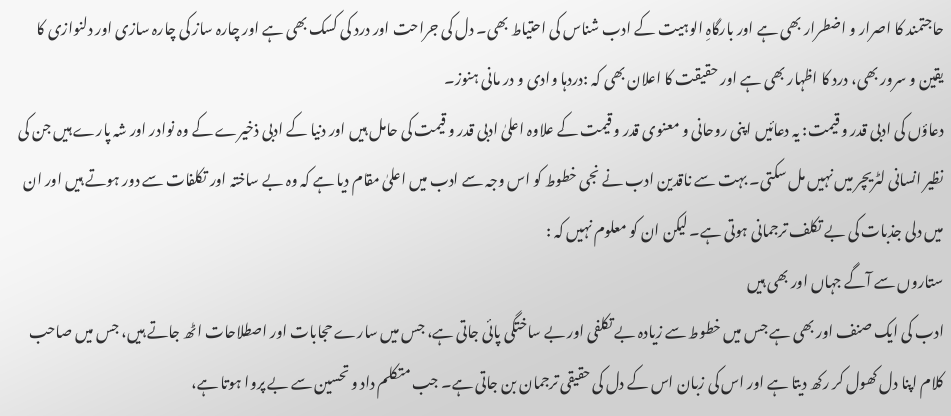حاجتمند کا اصرار و اضطرار بھی ہے اور بارگاہِ الوہیت کے ادب شناس کی احتیاط بھی۔ دل کی جراحت اور درد کی کسک بھی ہے اور چارہ ساز کی چارہ سازی اور دلنوازی کا یقین و سرور بھی، درد کا اظہار بھی ہے اور حقیقت کا اعلان بھی کہ :دردہا وادی و در مانی ہنوز۔
دعاؤں کی ادبی قدر و قیمت: یہ دعائیں اپنی روحانی و معنوی قدر و قیمت کے علاوہ اعلیٰ ادبی قدر و قیمت کی حامل ہیں اور دنیا کے ادبی ذخیرے کے وہ نوادر اور شہ پارے ہیں جن کی نظیر انسانی لٹریچر میں نہیں مل سکتی۔ بہت سے ناقدین ادب نے نجی خطوط کو اس وجہ سے ادب میں اعلیٰ مقام دیا ہے کہ وہ بے ساختہ اور تکلفات سے دور ہوتے ہیں اور ان میں دلی جذبات کی بے تکلف ترجمانی ہوتی ہے۔ لیکن ان کو معلوم نہیں کہ :
ستاروں سے آگے جہاں اور بھی ہیں
ادب کی ایک صنف اور بھی ہے جس میں خطوط سے زیادہ بے تکلفی اور بے ساختگی پائی جاتی ہے، جس میں سارے حجابات اور اصطلاحات اٹھ جاتے ہیں، جس میں صاحب کلام اپنا دل کھول کر رکھ دیتا ہے اور اس کی زبان اس کے دل کی حقیقی ترجمان بن جاتی ہے۔ جب متکلم داد و تحسین سے بے پروا ہوتا ہے،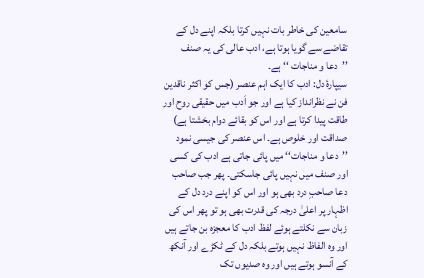سامعین کی خاطر بات نہیں کرتا بلکہ اپنے دل کے تقاضے سے گویا ہوتا ہے، ادب عالی کی یہ صنف ’’دعا و مناجات ‘‘ ہے۔
سیپارۂ دل: ادب کا ایک اہم عنصر (جس کو اکثر ناقدین فن نے نظرانداز کیا ہے اور جو اَدب میں حقیقی روح اور طاقت پیدا کرتا ہے اور اس کو بقائے دوام بخشتا ہے) صداقت اور خلوص ہے۔ اس عنصر کی جیسی نمود ’’دعا و مناجات‘‘ میں پائی جاتی ہے ادب کی کسی اور صنف میں نہیں پائی جاسکتی۔ پھر جب صاحب دعا صاحبِ درد بھی ہو اور اس کو اپنے درد دل کے اظہار پر اعلیٰ درجہ کی قدرت بھی ہو تو پھر اس کی زبان سے نکلتے ہوئے لفظ ادب کا معجزہ بن جاتے ہیں اور وہ الفاظ نہیں ہوتے بلکہ دل کے ٹکڑے اور آنکھ کے آنسو ہوتے ہیں اور وہ صدیوں تک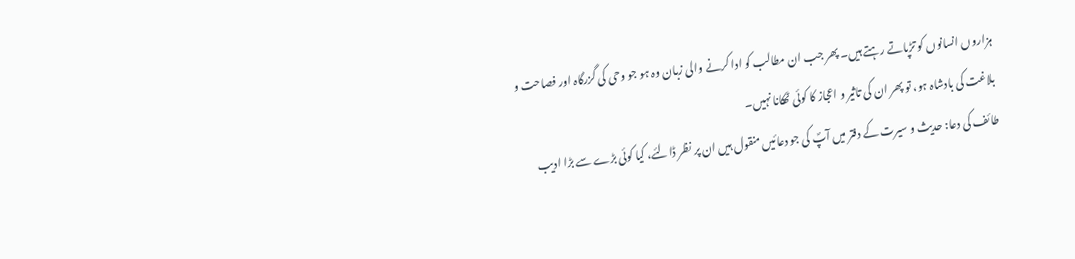ہزاروں انسانوں کو تڑپاتے رہتے ہیں۔ پھر جب ان مطالب کو ادا کرنے والی زبان وہ ہو جو وحی کی گزرگاہ اور فصاحت و بلاغت کی بادشاہ ہو، تو پھر ان کی تاثیر و اعجاز کا کوئی ٹھکانا نہیں۔
طائف کی دعا: حدیث و سیرت کے دفتر میں آپؐ کی جو دعائیں منقول ہیں ان پر نظر ڈالئے، کیا کوئی بڑے سے بڑا ادیب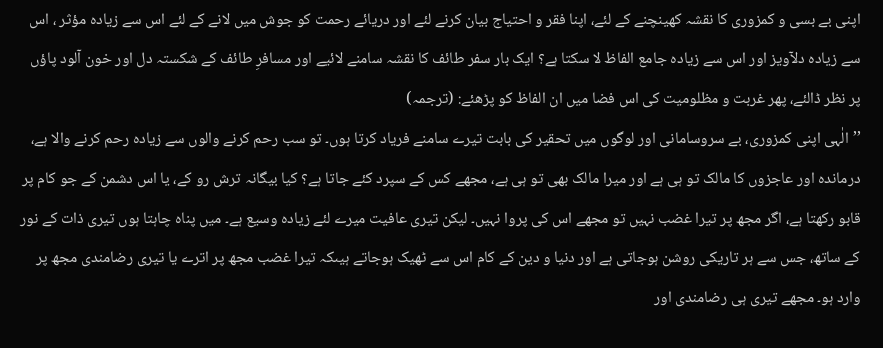اپنی بے بسی و کمزوری کا نقشہ کھینچنے کے لئے، اپنا فقر و احتیاج بیان کرنے لئے اور دریائے رحمت کو جوش میں لانے کے لئے اس سے زیادہ مؤثر ، اس سے زیادہ دلآویز اور اس سے زیادہ جامع الفاظ لا سکتا ہے؟ ایک بار سفر طائف کا نقشہ سامنے لائیے اور مسافرِ طائف کے شکستہ دل اور خون آلود پاؤں پر نظر ڈالئے، پھر غربت و مظلومیت کی اس فضا میں ان الفاظ کو پڑھئے: (ترجمہ)
’’الٰہی اپنی کمزوری، بے سروسامانی اور لوگوں میں تحقیر کی بابت تیرے سامنے فریاد کرتا ہوں۔ تو سب رحم کرنے والوں سے زیادہ رحم کرنے والا ہے، درماندہ اور عاجزوں کا مالک تو ہی ہے اور میرا مالک بھی تو ہی ہے، مجھے کس کے سپرد کئے جاتا ہے؟ کیا بیگانہ ترش رو کے، یا اس دشمن کے جو کام پر قابو رکھتا ہے، اگر مجھ پر تیرا غضب نہیں تو مجھے اس کی پروا نہیں۔ لیکن تیری عافیت میرے لئے زیادہ وسیع ہے۔ میں پناہ چاہتا ہوں تیری ذات کے نور کے ساتھ، جس سے ہر تاریکی روشن ہوجاتی ہے اور دنیا و دین کے کام اس سے ٹھیک ہوجاتے ہیںکہ تیرا غضب مجھ پر اترے یا تیری رضامندی مجھ پر وارد ہو۔ مجھے تیری ہی رضامندی اور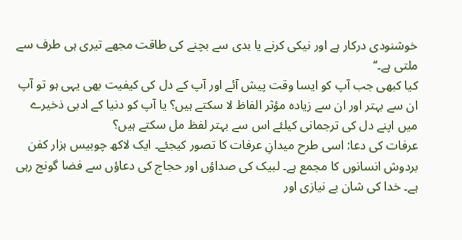خوشنودی درکار ہے اور نیکی کرنے یا بدی سے بچنے کی طاقت مجھے تیری ہی طرف سے ملتی ہے۔‘‘
کیا کبھی جب آپ کو ایسا وقت پیش آئے اور آپ کے دل کی کیفیت بھی یہی ہو تو آپ ان سے بہتر اور ان سے زیادہ مؤثر الفاظ لا سکتے ہیں؟ یا آپ کو دنیا کے ادبی ذخیرے میں اپنے دل کی ترجمانی کیلئے اس سے بہتر لفظ مل سکتے ہیں؟
عرفات کی دعا: اسی طرح میدانِ عرفات کا تصور کیجئے۔ ایک لاکھ چوبیس ہزار کفن بردوش انسانوں کا مجمع ہے۔ لبیک کی صداؤں اور حجاج کی دعاؤں سے فضا گونج رہی ہے۔ خدا کی شان بے نیازی اور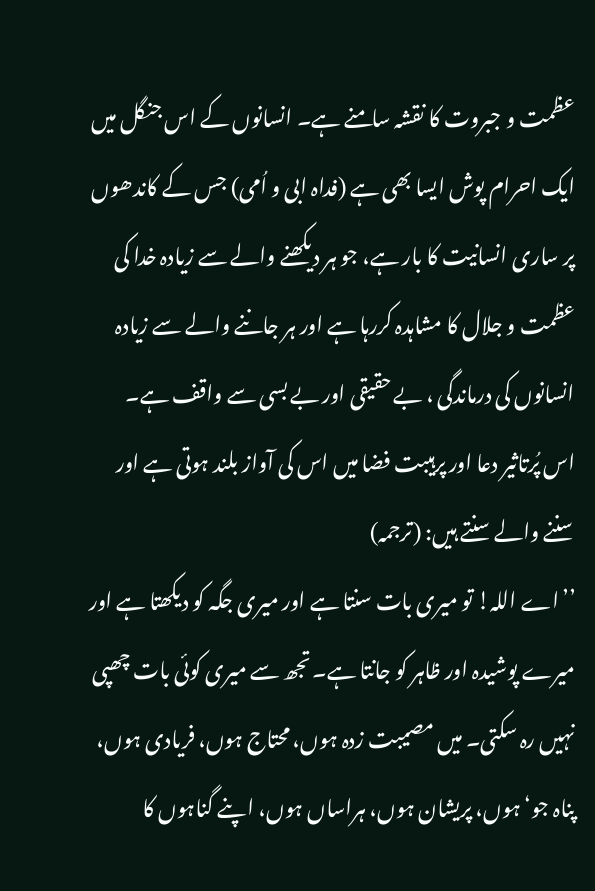عظمت و جبروت کا نقشہ سامنے ہے۔ انسانوں کے اس جنگل میں ایک احرام پوش ایسا بھی ہے (فداہ ابی و اُمی) جس کے کاندھوں پر ساری انسانیت کا بار ہے، جو ہر دیکھنے والے سے زیادہ خدا کی عظمت و جلال کا مشاہدہ کررہا ہے اور ہر جاننے والے سے زیادہ انسانوں کی درماندگی ، بے حقیقی اور بے بسی سے واقف ہے۔ اس پُرتاثیر دعا اور پرہیبت فضا میں اس کی آواز بلند ہوتی ہے اور سننے والے سنتے ہیں: (ترجمہ)
’’اے اللہ! تو میری بات سنتا ہے اور میری جگہ کو دیکھتا ہے اور میرے پوشیدہ اور ظاہر کو جانتا ہے۔ تجھ سے میری کوئی بات چھپی نہیں رہ سکتی۔ میں مصیبت زدہ ہوں، محتاج ہوں، فریادی ہوں، پناہ جو‘ ہوں، پریشان ہوں، ہراساں ہوں، اپنے گناہوں کا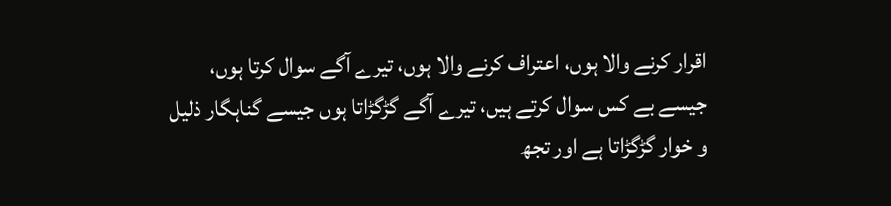اقرار کرنے والا ہوں، اعتراف کرنے والا ہوں، تیرے آگے سوال کرتا ہوں، جیسے بے کس سوال کرتے ہیں، تیرے آگے گڑگڑاتا ہوں جیسے گناہگار ذلیل و خوار گڑگڑاتا ہے اور تجھ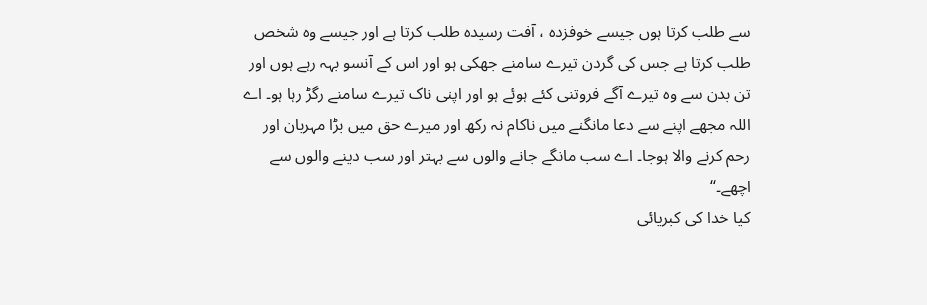سے طلب کرتا ہوں جیسے خوفزدہ ، آفت رسیدہ طلب کرتا ہے اور جیسے وہ شخص طلب کرتا ہے جس کی گردن تیرے سامنے جھکی ہو اور اس کے آنسو بہہ رہے ہوں اور تن بدن سے وہ تیرے آگے فروتنی کئے ہوئے ہو اور اپنی ناک تیرے سامنے رگڑ رہا ہو۔ اے اللہ مجھے اپنے سے دعا مانگنے میں ناکام نہ رکھ اور میرے حق میں بڑا مہربان اور رحم کرنے والا ہوجا۔ اے سب مانگے جانے والوں سے بہتر اور سب دینے والوں سے اچھے۔‘‘
کیا خدا کی کبریائی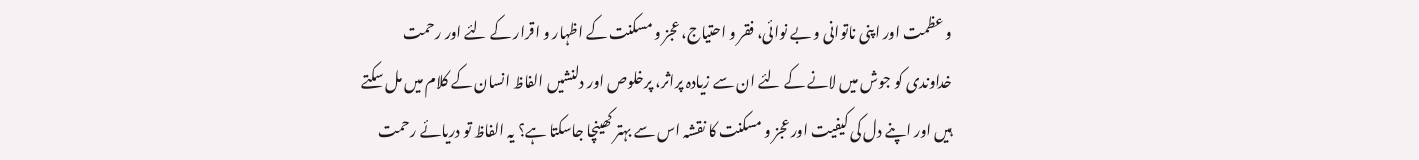و عظمت اور اپنی ناتوانی و بے نوائی، فقر و احتیاج، عجز و مسکنت کے اظہار و اقرار کے لئے اور رحمت خداوندی کو جوش میں لانے کے لئے ان سے زیادہ پراثر، پرخلوص اور دلنشیں الفاظ انسان کے کلام میں مل سکتے ہیں اور اپنے دل کی کیفیت اور عجز و مسکنت کا نقشہ اس سے بہتر کھینچا جاسکتا ہے؟ یہ الفاظ تو دریائے رحمت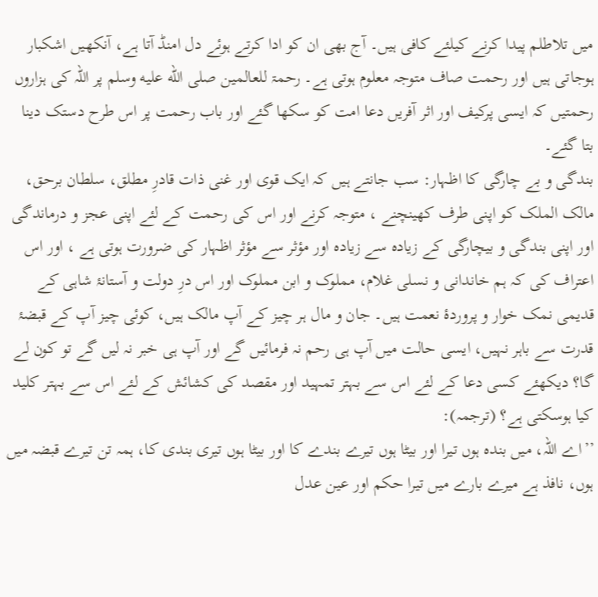میں تلاطلم پیدا کرنے کیلئے کافی ہیں۔ آج بھی ان کو ادا کرتے ہوئے دل امنڈ آتا ہے، آنکھیں اشکبار ہوجاتی ہیں اور رحمت صاف متوجہ معلوم ہوتی ہے۔ رحمۃ للعالمین صلى الله عليه وسلم پر اللہ کی ہزاروں رحمتیں کہ ایسی پرکیف اور اثر آفریں دعا امت کو سکھا گئے اور باب رحمت پر اس طرح دستک دینا بتا گئے۔
بندگی و بے چارگی کا اظہار: سب جانتے ہیں کہ ایک قوی اور غنی ذات قادرِ مطلق، سلطان برحق، مالک الملک کو اپنی طرف کھینچنے ، متوجہ کرنے اور اس کی رحمت کے لئے اپنی عجز و درماندگی اور اپنی بندگی و بیچارگی کے زیادہ سے زیادہ اور مؤثر سے مؤثر اظہار کی ضرورت ہوتی ہے ، اور اس اعتراف کی کہ ہم خاندانی و نسلی غلام، مملوک و ابن مملوک اور اس درِ دولت و آستانۂ شاہی کے قدیمی نمک خوار و پروردۂ نعمت ہیں۔ جان و مال ہر چیز کے آپ مالک ہیں، کوئی چیز آپ کے قبضۂ قدرت سے باہر نہیں، ایسی حالت میں آپ ہی رحم نہ فرمائیں گے اور آپ ہی خبر نہ لیں گے تو کون لے گا؟ دیکھئے کسی دعا کے لئے اس سے بہتر تمہید اور مقصد کی کشائش کے لئے اس سے بہتر کلید کیا ہوسکتی ہے؟ (ترجمہ):
’’اے اللہ، میں بندہ ہوں تیرا اور بیٹا ہوں تیرے بندے کا اور بیٹا ہوں تیری بندی کا، ہمہ تن تیرے قبضہ میں ہوں، نافذ ہے میرے بارے میں تیرا حکم اور عین عدل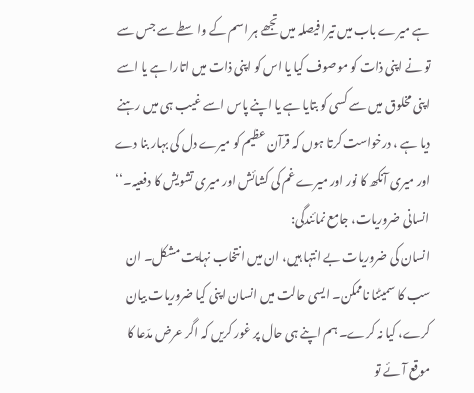ہے میرے باب میں تیرا فیصلہ میں تجھے ہر اسم کے واسطے سے جس سے تو نے اپنی ذات کو موصوف کیا یا اس کو اپنی ذات میں اتارا ہے یا اسے اپنی مخلوق میں سے کسی کو بتایا ہے یا اپنے پاس اسے غیب ہی میں رہنے دیا ہے ، درخواست کرتا ہوں کہ قرآن عظیم کو میرے دل کی بہار بنا دے اور میری آنکھ کا نور اور میرے غم کی کشائش اور میری تشویش کا دفعیہ۔‘‘
انسانی ضروریات، جامع نمائندگی:
انسان کی ضروریات بے انتہا ہیں، ان میں انتخاب نہایت مشکل۔ ان سب کا سمیٹنا ناممکن۔ ایسی حالت میں انسان اپنی کیا ضروریات بیان کرے، کیا نہ کرے۔ ہم اپنے ہی حال پر غور کریں کہ اگر عرض مدّعا کا موقع آئے تو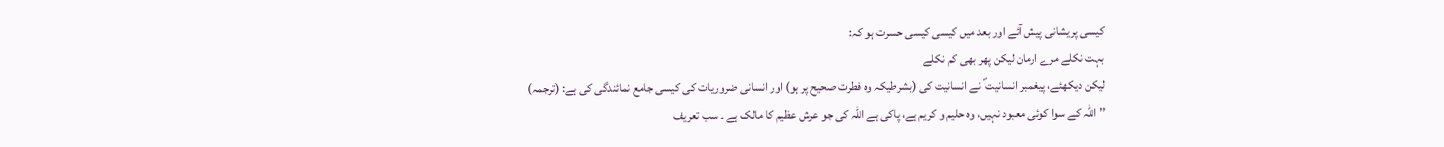کیسی پریشانی پیش آئے اور بعد میں کیسی کیسی حسرت ہو کہ:
بہت نکلے مرے ارمان لیکن پھر بھی کم نکلے
لیکن دیکھئے، پیغمبر انسانیت ؐ نے انسانیت کی (بشرطیکہ وہ فطرت صحیح پر ہو) اور انسانی ضروریات کی کیسی جامع نمائندگی کی ہے: (ترجمہ)
’’ اللہ کے سوا کوئی معبود نہیں، وہ حلیم و کریم ہے، پاکی ہے اللہ کی جو عرش عظیم کا مالک ہے ۔ سب تعریف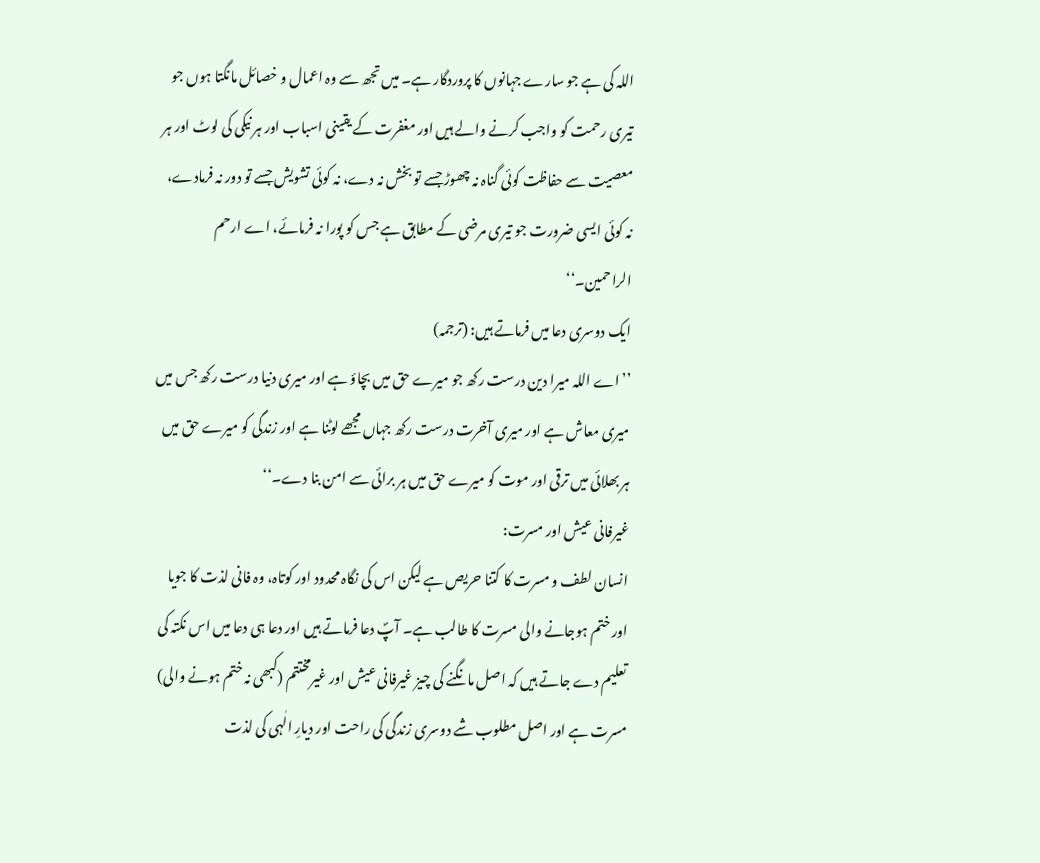اللہ کی ہے جو سارے جہانوں کا پروردگار ہے۔ میں تجھ سے وہ اعمال و خصائل مانگتا ہوں جو تیری رحمت کو واجب کرنے والے ہیں اور مغفرت کے یقینی اسباب اور ہر نیکی کی لوٹ اور ہر معصیت سے حفاظت کوئی گناہ نہ چھوڑ جسے تو بخش نہ دے، نہ کوئی تشویش جسے تو دور نہ فرمادے، نہ کوئی ایسی ضرورت جو تیری مرضی کے مطابق ہے جس کو پورا نہ فرمائے، اے ارحم الراحمین۔‘‘
ایک دوسری دعا میں فرماتے ہیں: (ترجمہ)
’’اے اللہ میرا دین درست رکھ جو میرے حق میں بچاؤ ہے اور میری دنیا درست رکھ جس میں میری معاش ہے اور میری آخرت درست رکھ جہاں مجھے لوٹنا ہے اور زندگی کو میرے حق میں ہر بھلائی میں ترقی اور موت کو میرے حق میں ہر برائی سے امن بنا دے۔‘‘
غیرفانی عیش اور مسرت:
انسان لطف و مسرت کا کتنا حریص ہے لیکن اس کی نگاہ محدود اور کوتاہ، وہ فانی لذت کا جویا اور ختم ہوجانے والی مسرت کا طالب ہے۔ آپؐ دعا فرماتے ہیں اور دعا ہی دعا میں اس نکتہ کی تعلیم دے جاتے ہیں کہ اصل مانگنے کی چیز غیرفانی عیش اور غیرمختتم (کبھی نہ ختم ہونے والی) مسرت ہے اور اصل مطلوب شے دوسری زندگی کی راحت اور دیارِ الٰہی کی لذت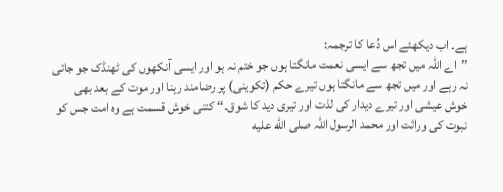ہے۔ اب دیکھئے اس دُعا کا ترجمہ:
’’اے اللہ میں تجھ سے ایسی نعمت مانگتا ہوں جو ختم نہ ہو اور ایسی آنکھوں کی ٹھنڈک جو جاتی نہ رہے اور میں تجھ سے مانگتا ہوں تیرے حکم (تکوینی) پر رضامند رہنا اور موت کے بعد بھی خوش عیشی اور تیرے دیدار کی لذت اور تیری دید کا شوق۔‘‘ کتنی خوش قسمت ہے وہ امت جس کو نبوت کی وراثت اور محمد الرسول اللہ صلى الله عليه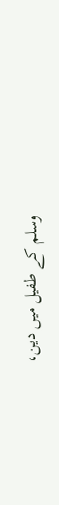وسلم کے طفیل میں دین،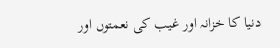دنیا کا خزانہ اور غیب کی نعمتوں اور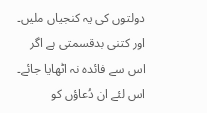دولتوں کی یہ کنجیاں ملیں۔ اور کتنی بدقسمتی ہے اگر اس سے فائدہ نہ اٹھایا جائے۔ اس لئے ان دُعاؤں کو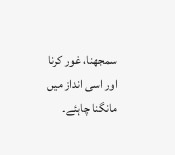سمجھنا، غور کرنا اور اسی انداز میں مانگنا چاہئے۔